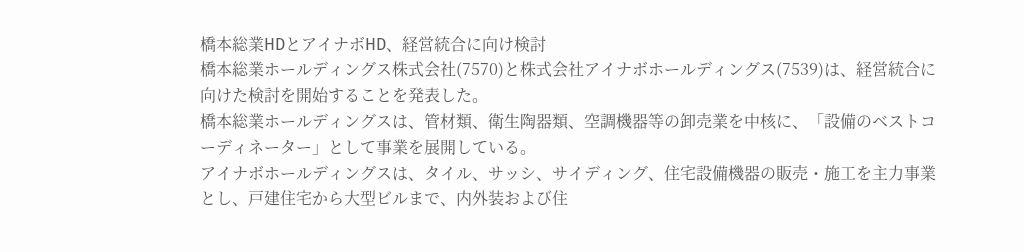橋本総業HDとアイナボHD、経営統合に向け検討
橋本総業ホールディングス株式会社(7570)と株式会社アイナボホールディングス(7539)は、経営統合に向けた検討を開始することを発表した。
橋本総業ホールディングスは、管材類、衛生陶器類、空調機器等の卸売業を中核に、「設備のベストコーディネーター」として事業を展開している。
アイナボホールディングスは、タイル、サッシ、サイディング、住宅設備機器の販売・施工を主力事業とし、戸建住宅から大型ビルまで、内外装および住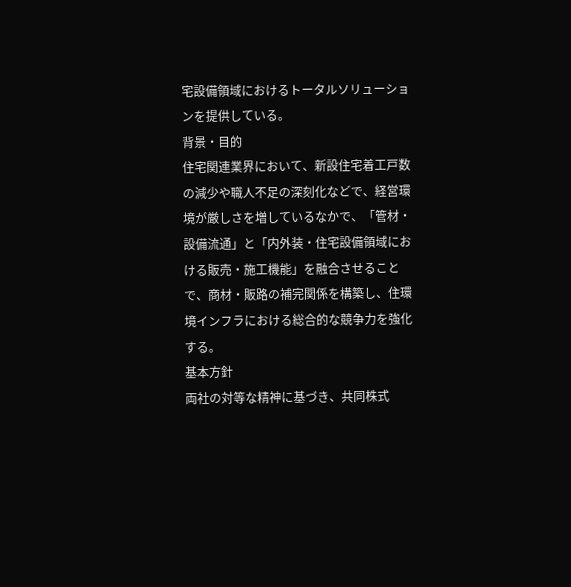宅設備領域におけるトータルソリューションを提供している。
背景・目的
住宅関連業界において、新設住宅着工戸数の減少や職人不足の深刻化などで、経営環境が厳しさを増しているなかで、「管材・設備流通」と「内外装・住宅設備領域における販売・施工機能」を融合させることで、商材・販路の補完関係を構築し、住環境インフラにおける総合的な競争力を強化する。
基本方針
両社の対等な精神に基づき、共同株式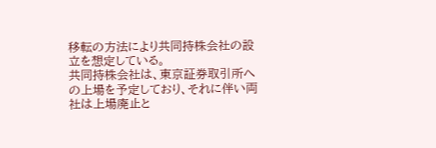移転の方法により共同持株会社の設立を想定している。
共同持株会社は、東京証券取引所への上場を予定しており、それに伴い両社は上場廃止と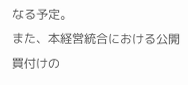なる予定。
また、本経営統合における公開買付けの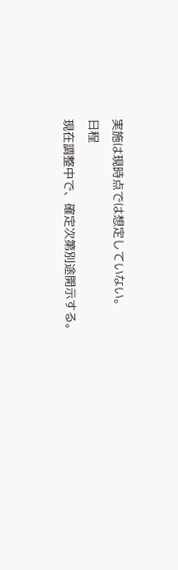実施は現時点では想定していない。
日程
現在調整中で、確定次第別途開示する。